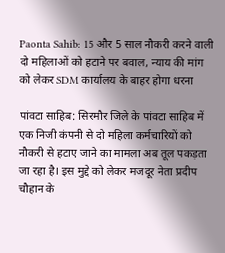Paonta Sahib: 15 और 5 साल नौकरी करने वाली दो महिलाओं को हटाने पर बवाल, न्याय की मांग को लेकर SDM कार्यालय के बाहर होगा धरना

पांवटा साहिब: सिरमौर जिले के पांवटा साहिब में एक निजी कंपनी से दो महिला कर्मचारियों को नौकरी से हटाए जाने का मामला अब तूल पकड़ता जा रहा है। इस मुद्दे को लेकर मजदूर नेता प्रदीप चौहान के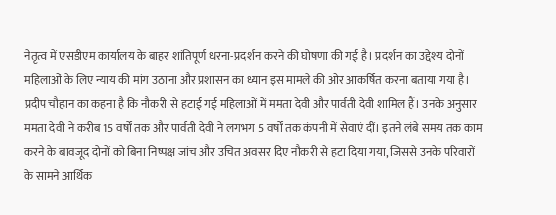नेतृत्व में एसडीएम कार्यालय के बाहर शांतिपूर्ण धरना-प्रदर्शन करने की घोषणा की गई है। प्रदर्शन का उद्देश्य दोनों महिलाओं के लिए न्याय की मांग उठाना और प्रशासन का ध्यान इस मामले की ओर आकर्षित करना बताया गया है।
प्रदीप चौहान का कहना है कि नौकरी से हटाई गई महिलाओं में ममता देवी और पार्वती देवी शामिल हैं। उनके अनुसार ममता देवी ने करीब 15 वर्षों तक और पार्वती देवी ने लगभग 5 वर्षों तक कंपनी में सेवाएं दीं। इतने लंबे समय तक काम करने के बावजूद दोनों को बिना निष्पक्ष जांच और उचित अवसर दिए नौकरी से हटा दिया गया, जिससे उनके परिवारों के सामने आर्थिक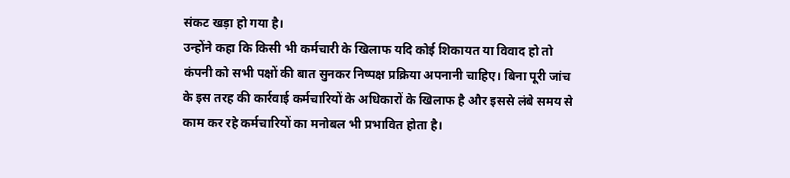संकट खड़ा हो गया है।
उन्होंने कहा कि किसी भी कर्मचारी के खिलाफ यदि कोई शिकायत या विवाद हो तो कंपनी को सभी पक्षों की बात सुनकर निष्पक्ष प्रक्रिया अपनानी चाहिए। बिना पूरी जांच के इस तरह की कार्रवाई कर्मचारियों के अधिकारों के खिलाफ है और इससे लंबे समय से काम कर रहे कर्मचारियों का मनोबल भी प्रभावित होता है।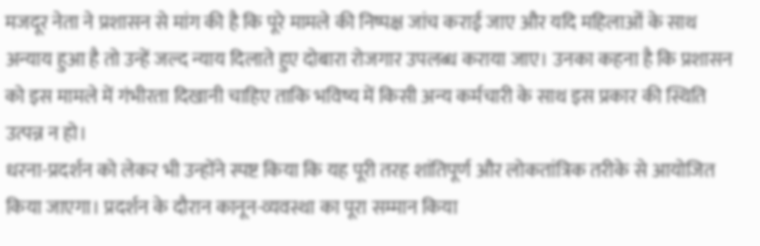मजदूर नेता ने प्रशासन से मांग की है कि पूरे मामले की निष्पक्ष जांच कराई जाए और यदि महिलाओं के साथ अन्याय हुआ है तो उन्हें जल्द न्याय दिलाते हुए दोबारा रोजगार उपलब्ध कराया जाए। उनका कहना है कि प्रशासन को इस मामले में गंभीरता दिखानी चाहिए ताकि भविष्य में किसी अन्य कर्मचारी के साथ इस प्रकार की स्थिति उत्पन्न न हो।
धरना-प्रदर्शन को लेकर भी उन्होंने स्पष्ट किया कि यह पूरी तरह शांतिपूर्ण और लोकतांत्रिक तरीके से आयोजित किया जाएगा। प्रदर्शन के दौरान कानून-व्यवस्था का पूरा सम्मान किया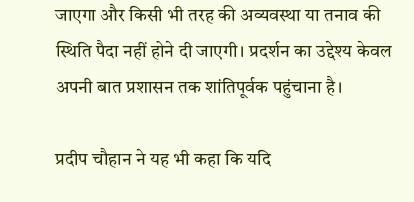जाएगा और किसी भी तरह की अव्यवस्था या तनाव की स्थिति पैदा नहीं होने दी जाएगी। प्रदर्शन का उद्देश्य केवल अपनी बात प्रशासन तक शांतिपूर्वक पहुंचाना है।

प्रदीप चौहान ने यह भी कहा कि यदि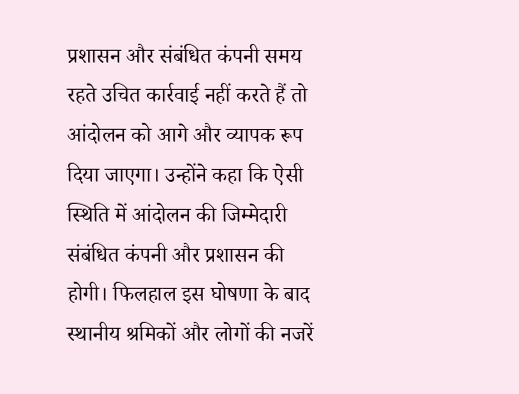प्रशासन और संबंधित कंपनी समय रहते उचित कार्रवाई नहीं करते हैं तो आंदोलन को आगे और व्यापक रूप दिया जाएगा। उन्होंने कहा कि ऐसी स्थिति में आंदोलन की जिम्मेदारी संबंधित कंपनी और प्रशासन की होगी। फिलहाल इस घोषणा के बाद स्थानीय श्रमिकों और लोगों की नजरें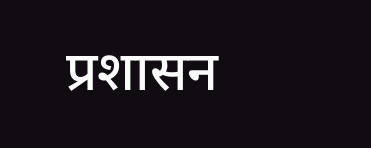प्रशासन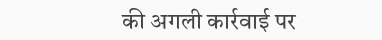की अगली कार्रवाई पर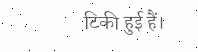टिकी हुई हैं।